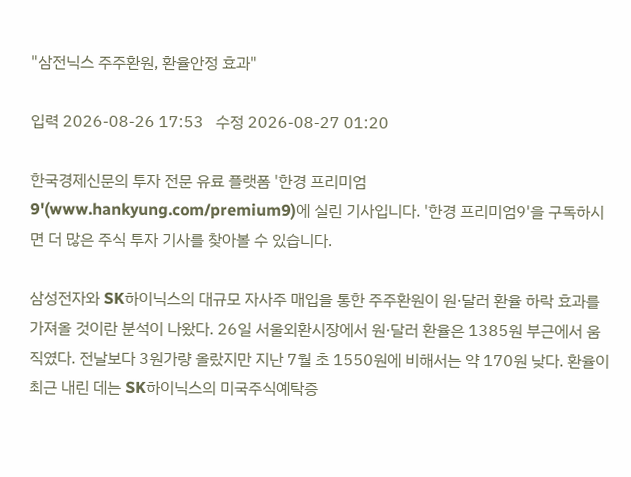"삼전닉스 주주환원, 환율안정 효과"

입력 2026-08-26 17:53   수정 2026-08-27 01:20

한국경제신문의 투자 전문 유료 플랫폼 '한경 프리미엄9'(www.hankyung.com/premium9)에 실린 기사입니다. '한경 프리미엄9'을 구독하시면 더 많은 주식 투자 기사를 찾아볼 수 있습니다.

삼성전자와 SK하이닉스의 대규모 자사주 매입을 통한 주주환원이 원·달러 환율 하락 효과를 가져올 것이란 분석이 나왔다. 26일 서울외환시장에서 원·달러 환율은 1385원 부근에서 움직였다. 전날보다 3원가량 올랐지만 지난 7월 초 1550원에 비해서는 약 170원 낮다. 환율이 최근 내린 데는 SK하이닉스의 미국주식예탁증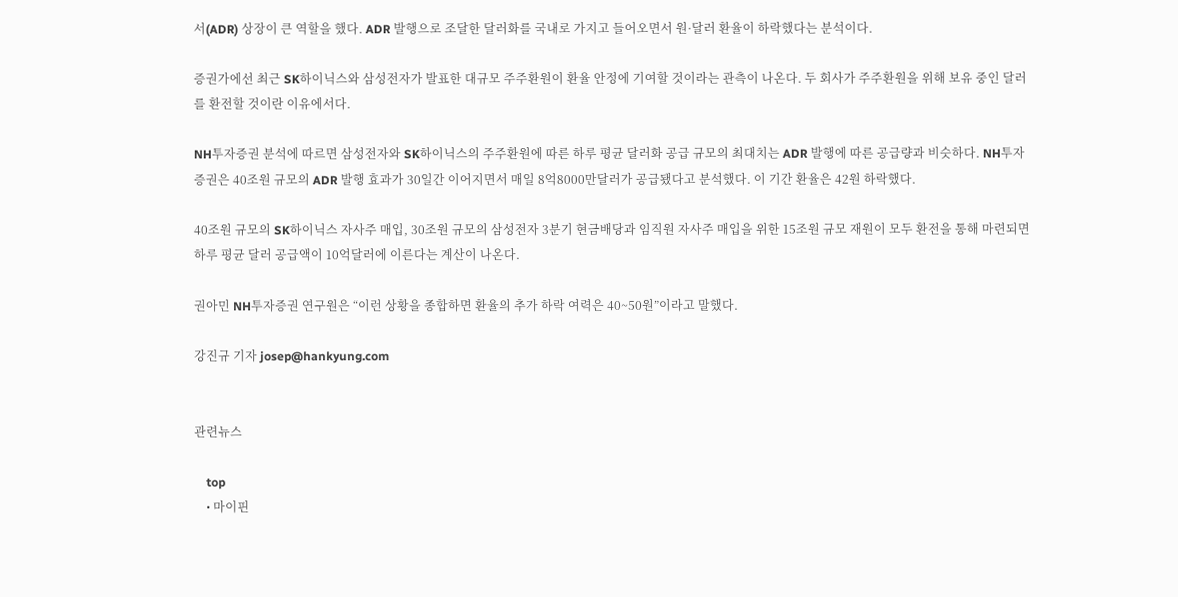서(ADR) 상장이 큰 역할을 했다. ADR 발행으로 조달한 달러화를 국내로 가지고 들어오면서 원·달러 환율이 하락했다는 분석이다.

증권가에선 최근 SK하이닉스와 삼성전자가 발표한 대규모 주주환원이 환율 안정에 기여할 것이라는 관측이 나온다. 두 회사가 주주환원을 위해 보유 중인 달러를 환전할 것이란 이유에서다.

NH투자증권 분석에 따르면 삼성전자와 SK하이닉스의 주주환원에 따른 하루 평균 달러화 공급 규모의 최대치는 ADR 발행에 따른 공급량과 비슷하다. NH투자증권은 40조원 규모의 ADR 발행 효과가 30일간 이어지면서 매일 8억8000만달러가 공급됐다고 분석했다. 이 기간 환율은 42원 하락했다.

40조원 규모의 SK하이닉스 자사주 매입, 30조원 규모의 삼성전자 3분기 현금배당과 임직원 자사주 매입을 위한 15조원 규모 재원이 모두 환전을 통해 마련되면 하루 평균 달러 공급액이 10억달러에 이른다는 계산이 나온다.

권아민 NH투자증권 연구원은 “이런 상황을 종합하면 환율의 추가 하락 여력은 40~50원”이라고 말했다.

강진규 기자 josep@hankyung.com


관련뉴스

    top
    • 마이핀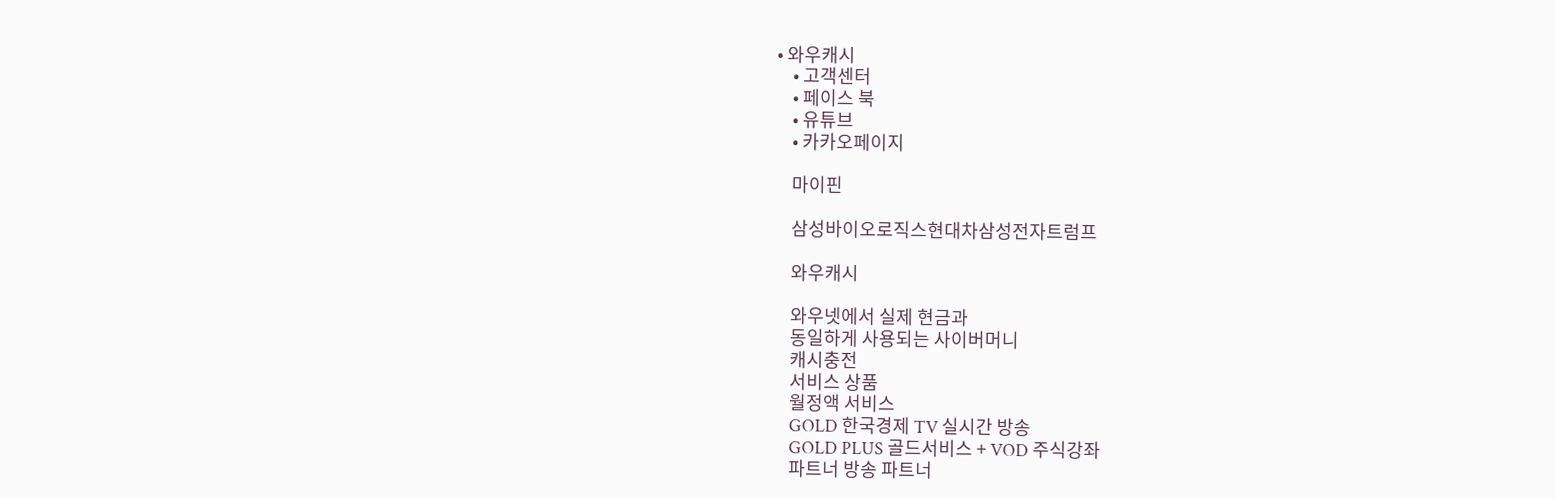• 와우캐시
    • 고객센터
    • 페이스 북
    • 유튜브
    • 카카오페이지

    마이핀

    삼성바이오로직스현대차삼성전자트럼프

    와우캐시

    와우넷에서 실제 현금과
    동일하게 사용되는 사이버머니
    캐시충전
    서비스 상품
    월정액 서비스
    GOLD 한국경제 TV 실시간 방송
    GOLD PLUS 골드서비스 + VOD 주식강좌
    파트너 방송 파트너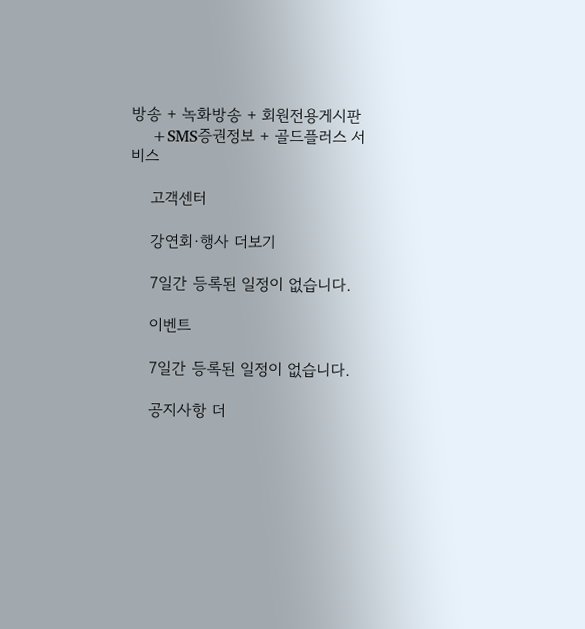방송 + 녹화방송 + 회원전용게시판
    +SMS증권정보 + 골드플러스 서비스

    고객센터

    강연회·행사 더보기

    7일간 등록된 일정이 없습니다.

    이벤트

    7일간 등록된 일정이 없습니다.

    공지사항 더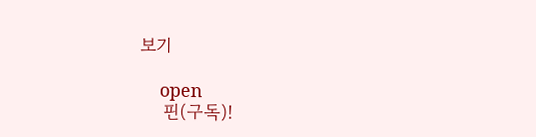보기

    open
    핀(구독)!